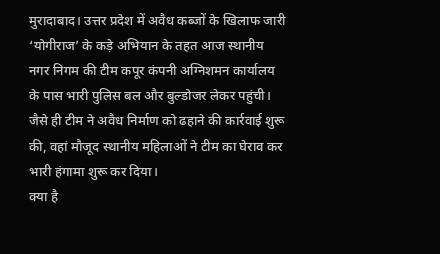मुरादाबाद। उत्तर प्रदेश में अवैध कब्जों के खिलाफ जारी ‘योगीराज’ के कड़े अभियान के तहत आज स्थानीय नगर निगम की टीम कपूर कंपनी अग्निशमन कार्यालय के पास भारी पुलिस बल और बुल्डोजर लेकर पहुंची। जैसे ही टीम ने अवैध निर्माण को ढहाने की कार्रवाई शुरू की, वहां मौजूद स्थानीय महिलाओं ने टीम का घेराव कर भारी हंगामा शुरू कर दिया।
क्या है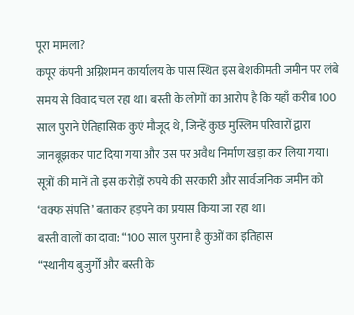पूरा मामला?
कपूर कंपनी अग्निशमन कार्यालय के पास स्थित इस बेशकीमती जमीन पर लंबे समय से विवाद चल रहा था। बस्ती के लोगों का आरोप है कि यहाँ करीब 100 साल पुराने ऐतिहासिक कुएं मौजूद थे, जिन्हें कुछ मुस्लिम परिवारों द्वारा जानबूझकर पाट दिया गया और उस पर अवैध निर्माण खड़ा कर लिया गया। सूत्रों की मानें तो इस करोड़ों रुपये की सरकारी और सार्वजनिक जमीन को ‘वक्फ संपत्ति’ बताकर हड़पने का प्रयास किया जा रहा था।
बस्ती वालों का दावा: “100 साल पुराना है कुओं का इतिहास
“स्थानीय बुजुर्गों और बस्ती के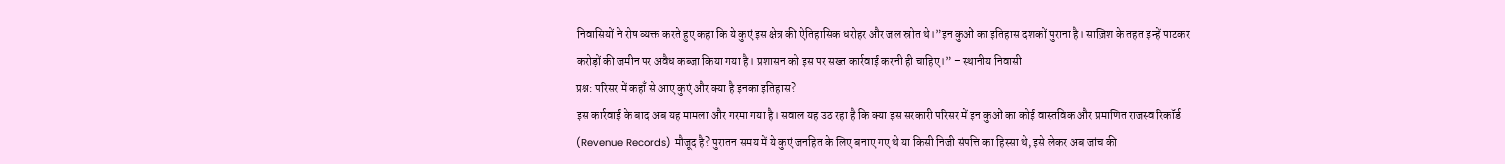निवासियों ने रोष व्यक्त करते हुए कहा कि ये कुएं इस क्षेत्र की ऐतिहासिक धरोहर और जल स्रोत थे।”इन कुओं का इतिहास दशकों पुराना है। साज़िश के तहत इन्हें पाटकर करोड़ों की जमीन पर अवैध कब्जा किया गया है। प्रशासन को इस पर सख्त कार्रवाई करनी ही चाहिए।” – स्थानीय निवासी
प्रश्न: परिसर में कहाँ से आए कुएं और क्या है इनका इतिहास?
इस कार्रवाई के बाद अब यह मामला और गरमा गया है। सवाल यह उठ रहा है कि क्या इस सरकारी परिसर में इन कुओं का कोई वास्तविक और प्रमाणित राजस्व रिकॉर्ड (Revenue Records) मौजूद है? पुरातन समय में ये कुएं जनहित के लिए बनाए गए थे या किसी निजी संपत्ति का हिस्सा थे, इसे लेकर अब जांच की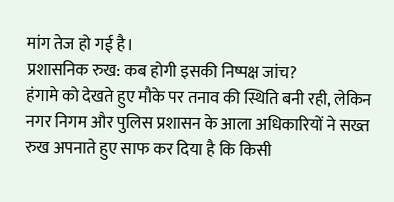मांग तेज हो गई है।
प्रशासनिक रुख: कब होगी इसकी निष्पक्ष जांच?
हंगामे को देखते हुए मौके पर तनाव की स्थिति बनी रही, लेकिन नगर निगम और पुलिस प्रशासन के आला अधिकारियों ने सख्त रुख अपनाते हुए साफ कर दिया है कि किसी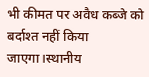भी कीमत पर अवैध कब्जे को बर्दाश्त नहीं किया जाएगा।स्थानीय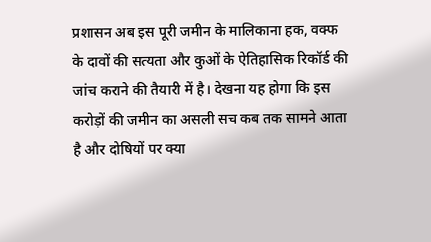प्रशासन अब इस पूरी जमीन के मालिकाना हक, वक्फ के दावों की सत्यता और कुओं के ऐतिहासिक रिकॉर्ड की जांच कराने की तैयारी में है। देखना यह होगा कि इस करोड़ों की जमीन का असली सच कब तक सामने आता है और दोषियों पर क्या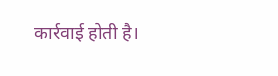कार्रवाई होती है।